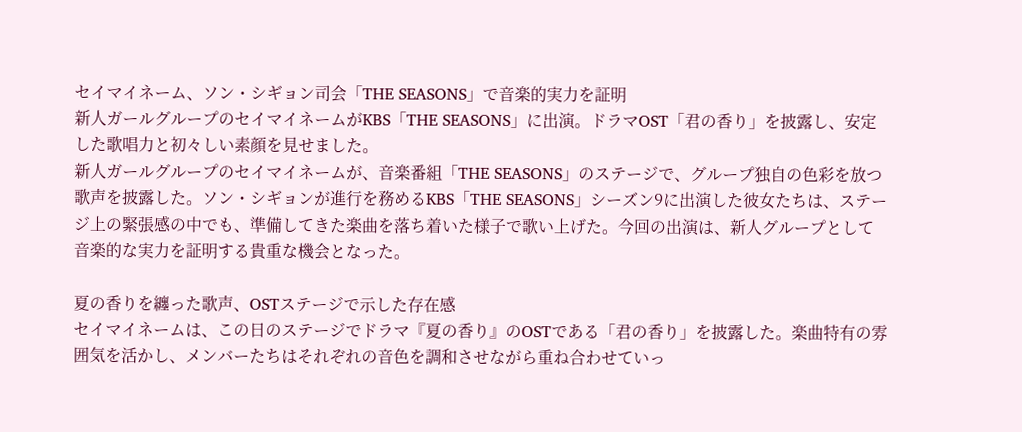セイマイネーム、ソン・シギョン司会「THE SEASONS」で音楽的実力を証明
新人ガールグループのセイマイネームがKBS「THE SEASONS」に出演。ドラマOST「君の香り」を披露し、安定した歌唱力と初々しい素顔を見せました。
新人ガールグループのセイマイネームが、音楽番組「THE SEASONS」のステージで、グループ独自の色彩を放つ歌声を披露した。ソン・シギョンが進行を務めるKBS「THE SEASONS」シーズン9に出演した彼女たちは、ステージ上の緊張感の中でも、準備してきた楽曲を落ち着いた様子で歌い上げた。今回の出演は、新人グループとして音楽的な実力を証明する貴重な機会となった。

夏の香りを纏った歌声、OSTステージで示した存在感
セイマイネームは、この日のステージでドラマ『夏の香り』のOSTである「君の香り」を披露した。楽曲特有の雰囲気を活かし、メンバーたちはそれぞれの音色を調和させながら重ね合わせていっ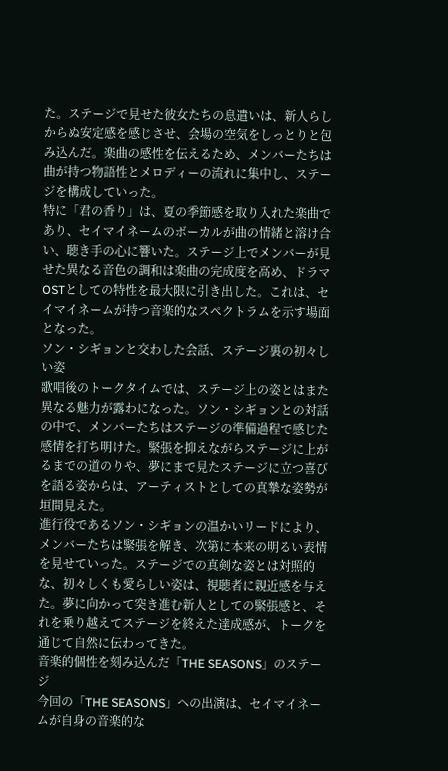た。ステージで見せた彼女たちの息遣いは、新人らしからぬ安定感を感じさせ、会場の空気をしっとりと包み込んだ。楽曲の感性を伝えるため、メンバーたちは曲が持つ物語性とメロディーの流れに集中し、ステージを構成していった。
特に「君の香り」は、夏の季節感を取り入れた楽曲であり、セイマイネームのボーカルが曲の情緒と溶け合い、聴き手の心に響いた。ステージ上でメンバーが見せた異なる音色の調和は楽曲の完成度を高め、ドラマOSTとしての特性を最大限に引き出した。これは、セイマイネームが持つ音楽的なスペクトラムを示す場面となった。
ソン・シギョンと交わした会話、ステージ裏の初々しい姿
歌唱後のトークタイムでは、ステージ上の姿とはまた異なる魅力が露わになった。ソン・シギョンとの対話の中で、メンバーたちはステージの準備過程で感じた感情を打ち明けた。緊張を抑えながらステージに上がるまでの道のりや、夢にまで見たステージに立つ喜びを語る姿からは、アーティストとしての真摯な姿勢が垣間見えた。
進行役であるソン・シギョンの温かいリードにより、メンバーたちは緊張を解き、次第に本来の明るい表情を見せていった。ステージでの真剣な姿とは対照的な、初々しくも愛らしい姿は、視聴者に親近感を与えた。夢に向かって突き進む新人としての緊張感と、それを乗り越えてステージを終えた達成感が、トークを通じて自然に伝わってきた。
音楽的個性を刻み込んだ「THE SEASONS」のステージ
今回の「THE SEASONS」への出演は、セイマイネームが自身の音楽的な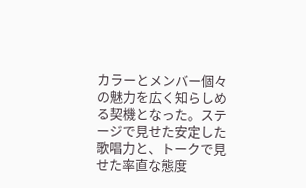カラーとメンバー個々の魅力を広く知らしめる契機となった。ステージで見せた安定した歌唱力と、トークで見せた率直な態度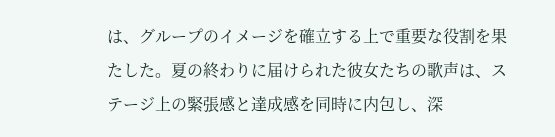は、グループのイメージを確立する上で重要な役割を果たした。夏の終わりに届けられた彼女たちの歌声は、ステージ上の緊張感と達成感を同時に内包し、深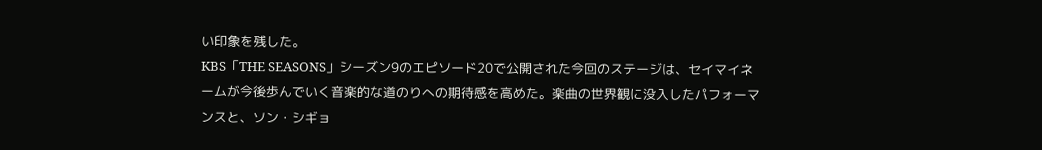い印象を残した。
KBS「THE SEASONS」シーズン9のエピソード20で公開された今回のステージは、セイマイネームが今後歩んでいく音楽的な道のりへの期待感を高めた。楽曲の世界観に没入したパフォーマンスと、ソン・シギョ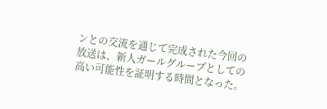ンとの交流を通じて完成された今回の放送は、新人ガールグループとしての高い可能性を証明する時間となった。